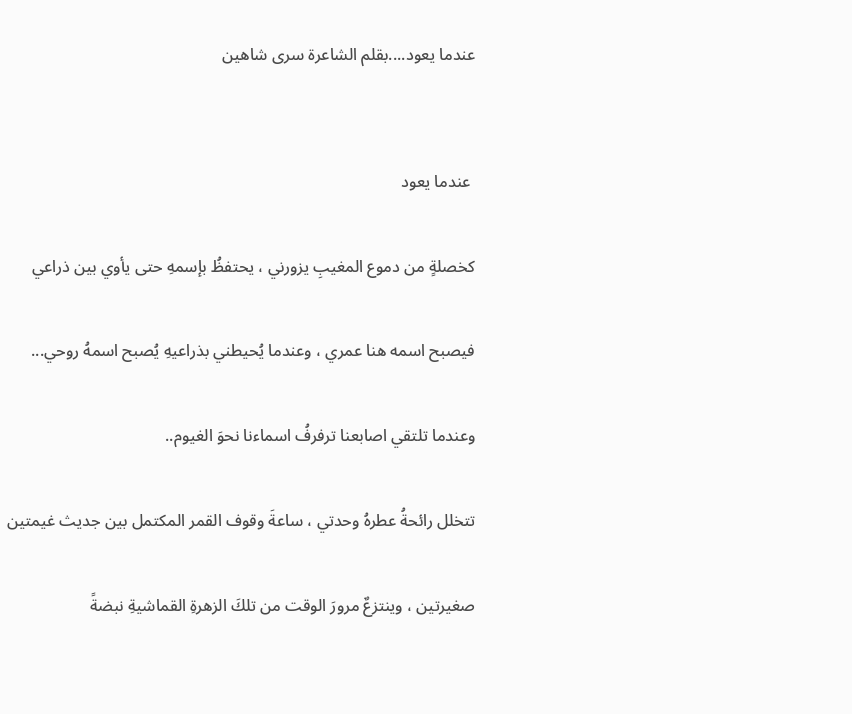عندما يعود....بقلم الشاعرة سرى شاهين


 عندما يعود

كخصلةٍ من دموع المغيبِ يزورني ، يحتفظُ بإسمهِ حتى يأوي بين ذراعي

فيصبح اسمه هنا عمري ، وعندما يُحيطني بذراعيهِ يُصبح اسمهُ روحي...

وعندما تلتقي اصابعنا ترفرفُ اسماءنا نحوَ الغيوم..

تتخلل رائحةُ عطرهُ وحدتي ، ساعةَ وقوف القمر المكتمل بين جديث غيمتين

صغيرتين ، وينتزعٌ مرورَ الوقت من تلكَ الزهرةِ القماشيةِ نبضةً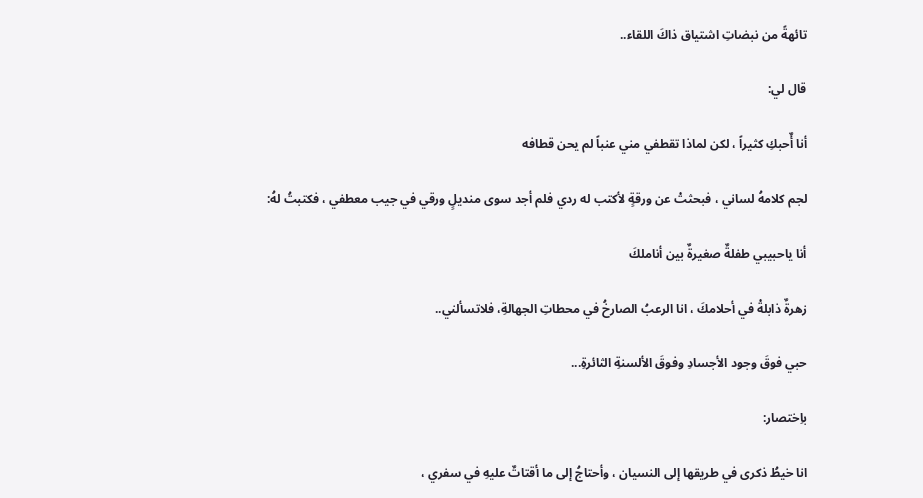تائهةً من نبضاتِ اشتياق ذاكَ اللقاء..

قال لي:

أنا أٌحبكِ كثيراً ، لكن لماذا تقطفي مني عنباً لم يحن قطافه

لجم كلامهُ لساني ، فبحثتْ عن ورقةٍ لأكتب له ردي فلم أجد سوى منديلٍ ورقي في جيب معطفي ، فكتبتُ لهُ:

أنا ياحبيبي طفلةٌ صغيرةٌ بين أناملكَ

زهرةٌ ذابلةْ في أحلامكَ ، انا الرعبُ الصارخُ في محطاتِ الجهالةِ، فلاتسألني..

حبي فوقَ وجود الأجسادِ وفوقَ الألسنةِ الثائرةِ...

باِختصار:

انا خيطُ ذكرى في طريقها إلى النسيان ، وأحتاجُ إلى ما أقتاتٌ عليهِ في سفري ،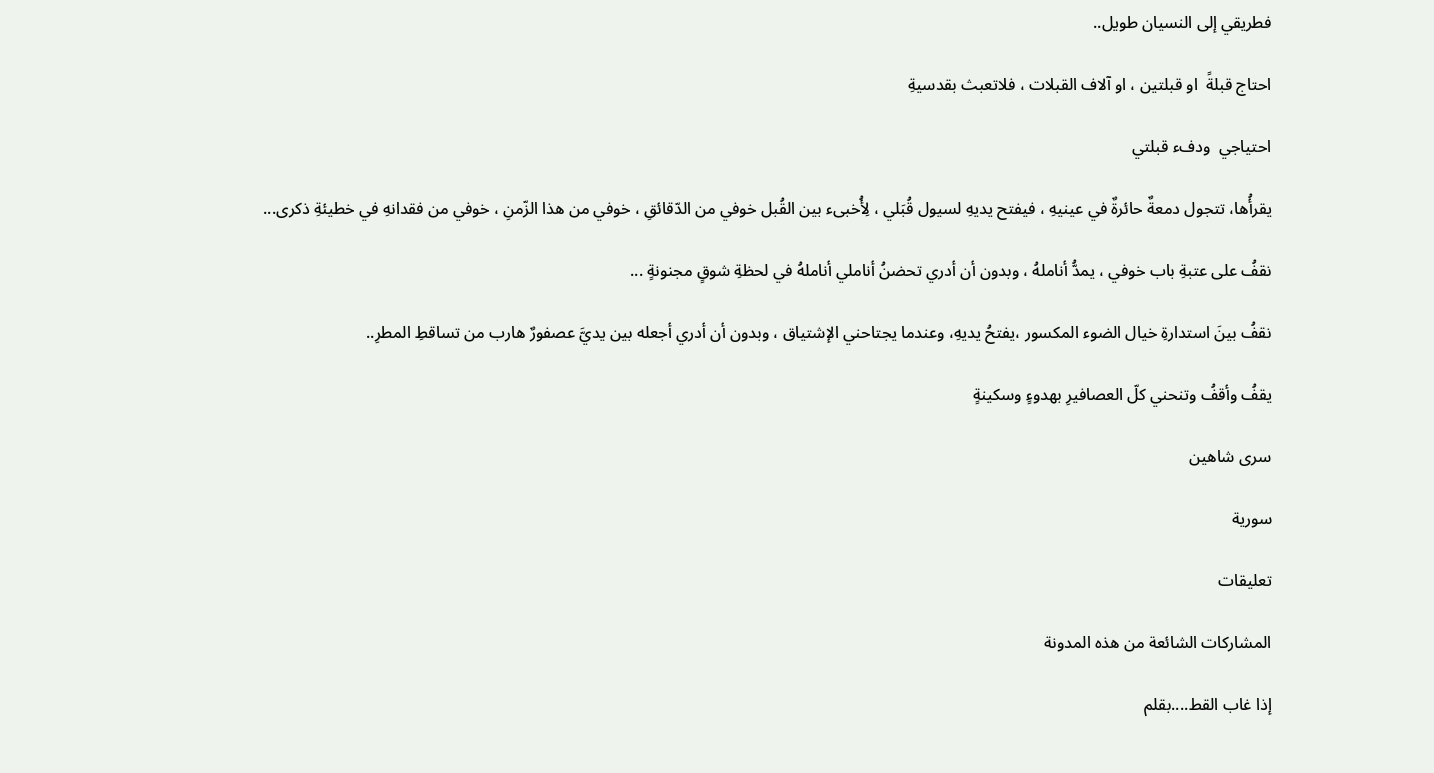فطريقي إلى النسيان طويل..

احتاج قبلةً  او قبلتين ، او آلاف القبلات ، فلاتعبث بقدسيةِ

احتياجي  ودفء قبلتي

يقرأُها، تتجول دمعةٌ حائرةٌ في عينيهِ ، فيفتح يديهِ لسيول قُبَلي ، لِأُخبىء بين القُبل خوفي من الدّقائقِ ، خوفي من هذا الزّمنِ ، خوفي من فقدانهِ في خطيئةِ ذكرى...

نقفُ على عتبةِ باب خوفي ، يمدُّ أناملهُ ، وبدون أن أدري تحضنُ أناملي أناملهُ في لحظةِ شوقٍ مجنونةٍ ...

نقفُ بينَ استدارةِ خيال الضوء المكسور ،يفتحُ يديهِ، وعندما يجتاحني الإشتياق ، وبدون أن أدري أجعله بين يديَّ عصفورٌ هارب من تساقطِ المطرِ..

يقفُ وأقفُ وتنحني كلّ العصافيرِ بهدوءٍ وسكينةٍ

سرى شاهين

سورية

تعليقات

المشاركات الشائعة من هذه المدونة

إذا غاب القط....بقلم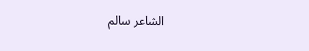الشاعر سالم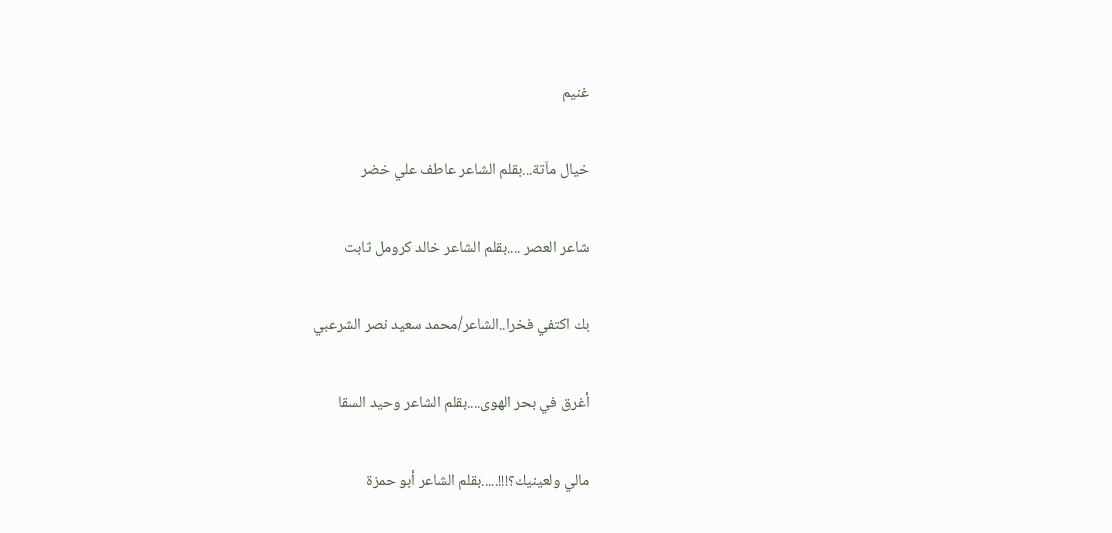غنيم

خيال ماَتة...بقلم الشاعر عاطف علي خضر

شاعر العصر ....بقلم الشاعر خالد كرومل ثابت

بك اكتفي فخرا..الشاعر/محمد سعيد نصر الشرعبي

أغرق في بحر الهوى....بقلم الشاعر وحيد السقا

مالي ولعينيك؟!!!.....بقلم الشاعر أبو حمزة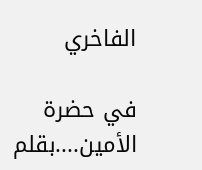الفاخري

في حضرة الأمين....بقلم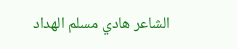الشاعر هادي مسلم الهداد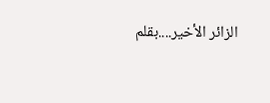الزائر الأخير....بقلم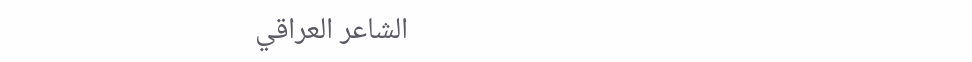الشاعر العراقي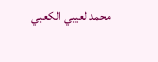محمد لعيبي الكعبي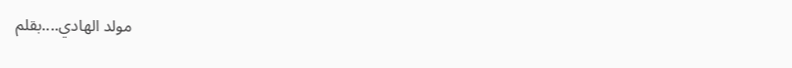مولد الهادي....بقلم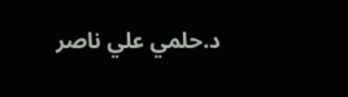د.حلمي علي ناصر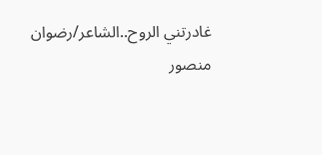غادرتني الروح..الشاعر/رضوان منصور